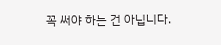꼭 써야 하는 건 아닙니다.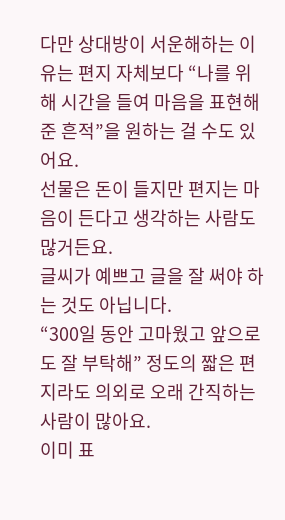다만 상대방이 서운해하는 이유는 편지 자체보다 “나를 위해 시간을 들여 마음을 표현해 준 흔적”을 원하는 걸 수도 있어요.
선물은 돈이 들지만 편지는 마음이 든다고 생각하는 사람도 많거든요.
글씨가 예쁘고 글을 잘 써야 하는 것도 아닙니다.
“300일 동안 고마웠고 앞으로도 잘 부탁해” 정도의 짧은 편지라도 의외로 오래 간직하는 사람이 많아요.
이미 표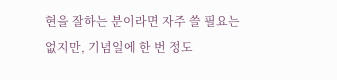현을 잘하는 분이라면 자주 쓸 필요는 없지만, 기념일에 한 번 정도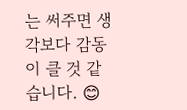는 써주면 생각보다 감동이 클 것 같습니다. 😊